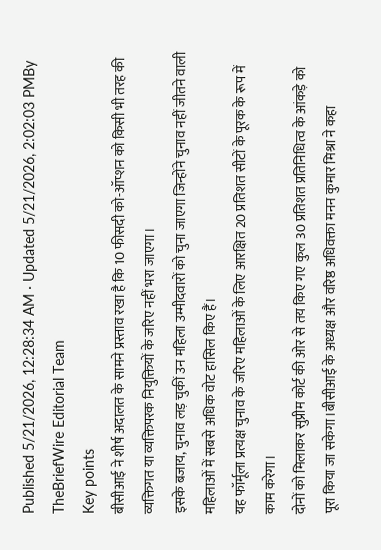Published 5/21/2026, 12:28:34 AM · Updated 5/21/2026, 2:02:03 PMBy TheBriefWire Editorial Team
Key points
बीसीआई ने शीर्ष अदालत के सामने प्रस्ताव रखा है कि 10 फीसदी को-ऑप्शन को किसी भी तरह की व्यक्तिगत या व्यक्तिपरक नियुक्तियों के जरिए नहीं भरा जाएगा।
इसके बजाय, चुनाव लड़ चुकीं उन महिला उम्मीदवारों को चुना जाएगा जिन्होंने चुनाव नहीं जीतने वाली महिलाओं में सबसे अधिक वोट हासिल किए हैं।
यह फॉर्मूला प्रत्यक्ष चुनाव के जरिए महिलाओं के लिए आरक्षित 20 प्रतिशत सीटों के पूरक के रूप में काम करेगा।
दोनों को मिलाकर सुप्रीम कोर्ट की ओर से तय किए गए कुल 30 प्रतिशत प्रतिनिधित्व के आंकड़े को पूरा किया जा सकेगा।बीसीआई के अध्यक्ष और वरिष्ठ अधिवक्ता मनन कुमार मिश्रा ने कहा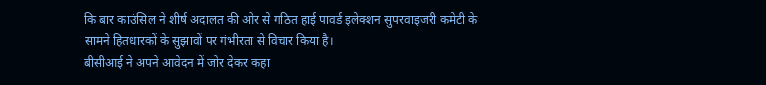कि बार काउंसिल ने शीर्ष अदालत की ओर से गठित हाई पावर्ड इलेक्शन सुपरवाइजरी कमेटी के सामने हितधारकों के सुझावों पर गंभीरता से विचार किया है।
बीसीआई ने अपने आवेदन में जोर देकर कहा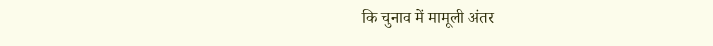कि चुनाव में मामूली अंतर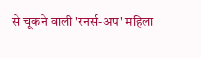से चूकने वाली 'रनर्स-अप' महिला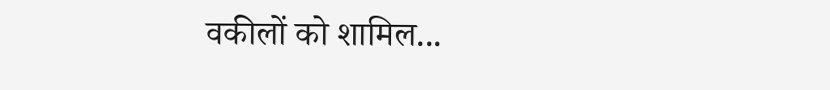वकीलों को शामिल...